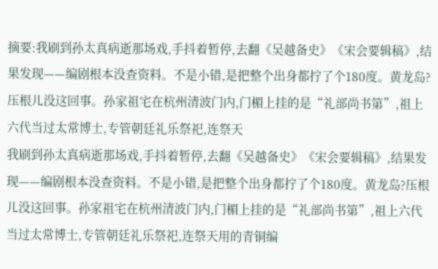摘要:我刷到孙太真病逝那场戏,手抖着暂停,去翻《吴越备史》《宋会要辑稿》,结果发现——编剧根本没查资料。不是小错,是把整个出身都拧了个180度。黄龙岛?压根儿没这回事。孙家祖宅在杭州清波门内,门楣上挂的是“礼部尚书第”,祖上六代当过太常博士,专管朝廷礼乐祭祀,连祭天
我刷到孙太真病逝那场戏,手抖着暂停,去翻《吴越备史》《宋会要辑稿》,结果发现——编剧根本没查资料。不是小错,是把整个出身都拧了个180度。黄龙岛?压根儿没这回事。孙家祖宅在杭州清波门内,门楣上挂的是“礼部尚书第”,祖上六代当过太常博士,专管朝廷礼乐祭祀,连祭天用的青铜编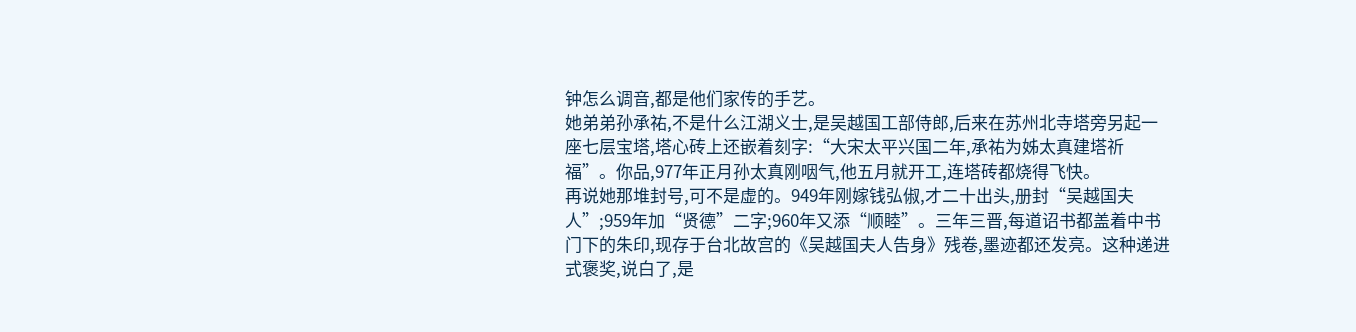钟怎么调音,都是他们家传的手艺。
她弟弟孙承祐,不是什么江湖义士,是吴越国工部侍郎,后来在苏州北寺塔旁另起一座七层宝塔,塔心砖上还嵌着刻字:“大宋太平兴国二年,承祐为姊太真建塔祈福”。你品,977年正月孙太真刚咽气,他五月就开工,连塔砖都烧得飞快。
再说她那堆封号,可不是虚的。949年刚嫁钱弘俶,才二十出头,册封“吴越国夫人”;959年加“贤德”二字;960年又添“顺睦”。三年三晋,每道诏书都盖着中书门下的朱印,现存于台北故宫的《吴越国夫人告身》残卷,墨迹都还发亮。这种递进式褒奖,说白了,是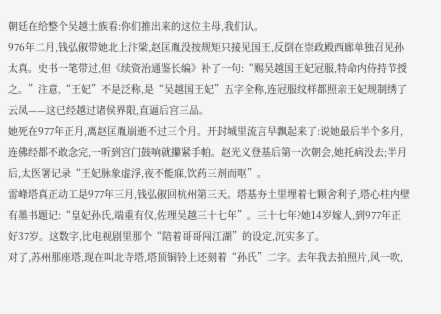朝廷在给整个吴越士族看:你们推出来的这位主母,我们认。
976年二月,钱弘俶带她北上汴梁,赵匡胤没按规矩只接见国王,反倒在崇政殿西廊单独召见孙太真。史书一笔带过,但《续资治通鉴长编》补了一句:“赐吴越国王妃冠服,特命内侍持节授之。”注意,“王妃”不是泛称,是“吴越国王妃”五字全称,连冠服纹样都照亲王妃规制绣了云凤——这已经越过诸侯界限,直逼后宫三品。
她死在977年正月,离赵匡胤崩逝不过三个月。开封城里流言早飘起来了:说她最后半个多月,连佛经都不敢念完,一听到宫门鼓响就攥紧手帕。赵光义登基后第一次朝会,她托病没去;半月后,太医署记录“王妃脉象虚浮,夜不能寐,饮药三剂而呕”。
雷峰塔真正动工是977年三月,钱弘俶回杭州第三天。塔基夯土里埋着七颗舍利子,塔心柱内壁有墨书题记:“皇妃孙氏,端重有仪,佐理吴越三十七年”。三十七年?她14岁嫁人,到977年正好37岁。这数字,比电视剧里那个“陪着哥哥闯江湖”的设定,沉实多了。
对了,苏州那座塔,现在叫北寺塔,塔顶铜铃上还刻着“孙氏”二字。去年我去拍照片,风一吹,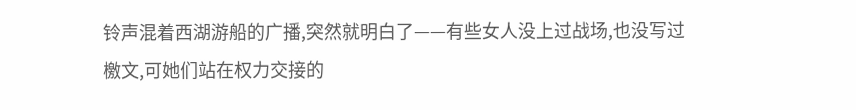铃声混着西湖游船的广播,突然就明白了——有些女人没上过战场,也没写过檄文,可她们站在权力交接的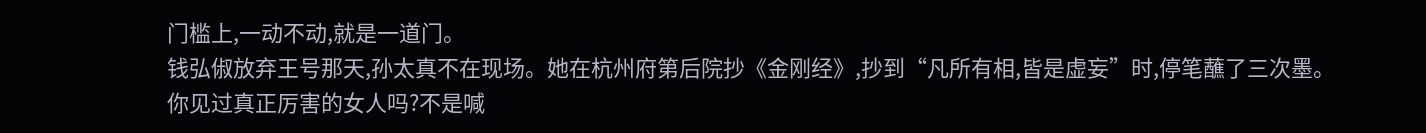门槛上,一动不动,就是一道门。
钱弘俶放弃王号那天,孙太真不在现场。她在杭州府第后院抄《金刚经》,抄到“凡所有相,皆是虚妄”时,停笔蘸了三次墨。
你见过真正厉害的女人吗?不是喊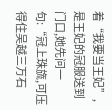着“我要当王妃”,是王妃的冠服送到门口,她先问一句:“冠上珠旒,可压得住吴越三万石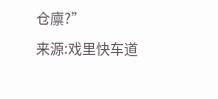仓廪?”
来源:戏里快车道